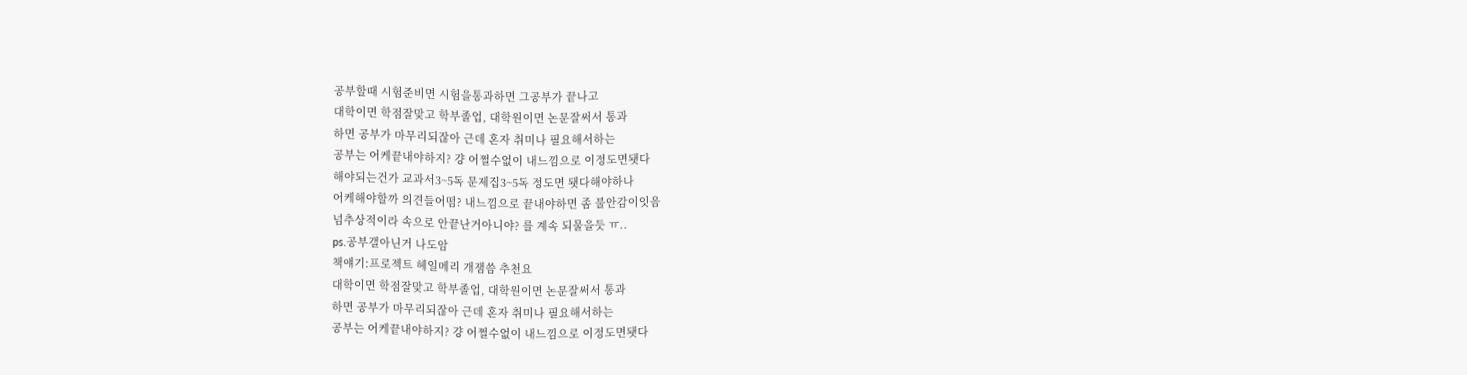공부할때 시험준비면 시험을통과하면 그공부가 끝나고
대학이면 학점잘맞고 학부졸업, 대학원이면 논문잘써서 통과
하면 공부가 마무리되잖아 근데 혼자 취미나 필요해서하는
공부는 어케끝내야하지? 걍 어쩔수없이 내느낌으로 이정도면됏다
해야되는건가 교과서3~5독 문제집3~5독 정도면 됏다해야하나
어케해야할까 의견들어떰? 내느낌으로 끝내야하면 좀 불안감이잇음
넘추상적이라 속으로 안끝난거아니야? 를 계속 되물을듯 ㅠ..
ps.공부갤아닌거 나도암
책얘기:프로젝트 헤일메리 개잼씀 추천요
대학이면 학점잘맞고 학부졸업, 대학원이면 논문잘써서 통과
하면 공부가 마무리되잖아 근데 혼자 취미나 필요해서하는
공부는 어케끝내야하지? 걍 어쩔수없이 내느낌으로 이정도면됏다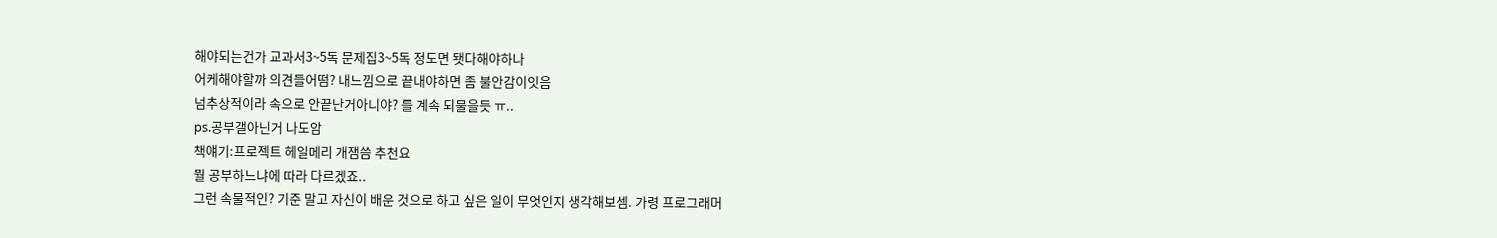해야되는건가 교과서3~5독 문제집3~5독 정도면 됏다해야하나
어케해야할까 의견들어떰? 내느낌으로 끝내야하면 좀 불안감이잇음
넘추상적이라 속으로 안끝난거아니야? 를 계속 되물을듯 ㅠ..
ps.공부갤아닌거 나도암
책얘기:프로젝트 헤일메리 개잼씀 추천요
뭘 공부하느냐에 따라 다르겠죠..
그런 속물적인? 기준 말고 자신이 배운 것으로 하고 싶은 일이 무엇인지 생각해보셈. 가령 프로그래머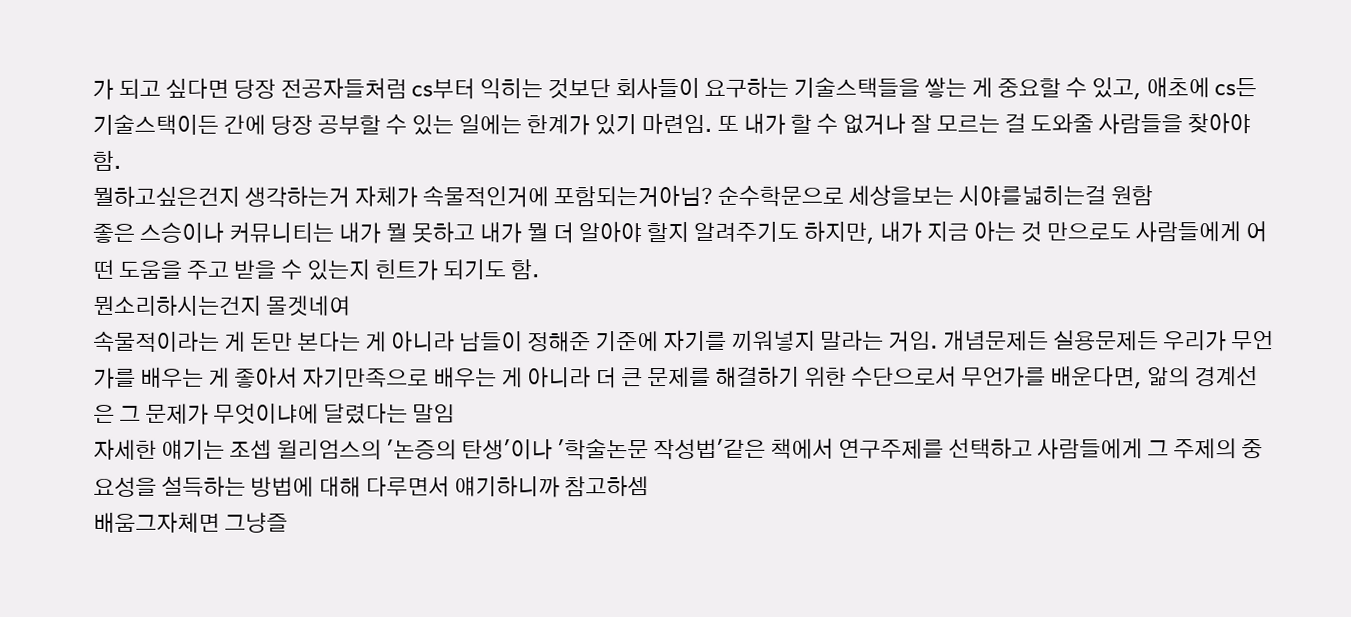가 되고 싶다면 당장 전공자들처럼 cs부터 익히는 것보단 회사들이 요구하는 기술스택들을 쌓는 게 중요할 수 있고, 애초에 cs든 기술스택이든 간에 당장 공부할 수 있는 일에는 한계가 있기 마련임. 또 내가 할 수 없거나 잘 모르는 걸 도와줄 사람들을 찾아야함.
뭘하고싶은건지 생각하는거 자체가 속물적인거에 포함되는거아님? 순수학문으로 세상을보는 시야를넓히는걸 원함
좋은 스승이나 커뮤니티는 내가 뭘 못하고 내가 뭘 더 알아야 할지 알려주기도 하지만, 내가 지금 아는 것 만으로도 사람들에게 어떤 도움을 주고 받을 수 있는지 힌트가 되기도 함.
뭔소리하시는건지 몰겟네여
속물적이라는 게 돈만 본다는 게 아니라 남들이 정해준 기준에 자기를 끼워넣지 말라는 거임. 개념문제든 실용문제든 우리가 무언가를 배우는 게 좋아서 자기만족으로 배우는 게 아니라 더 큰 문제를 해결하기 위한 수단으로서 무언가를 배운다면, 앎의 경계선은 그 문제가 무엇이냐에 달렸다는 말임
자세한 얘기는 조셉 윌리엄스의 '논증의 탄생'이나 '학술논문 작성법'같은 책에서 연구주제를 선택하고 사람들에게 그 주제의 중요성을 설득하는 방법에 대해 다루면서 얘기하니까 참고하셈
배움그자체면 그냥즐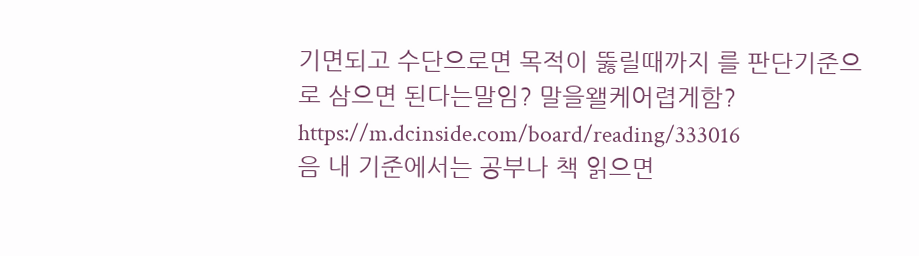기면되고 수단으로면 목적이 뚫릴때까지 를 판단기준으로 삼으면 된다는말임? 말을왤케어렵게함?
https://m.dcinside.com/board/reading/333016
음 내 기준에서는 공부나 책 읽으면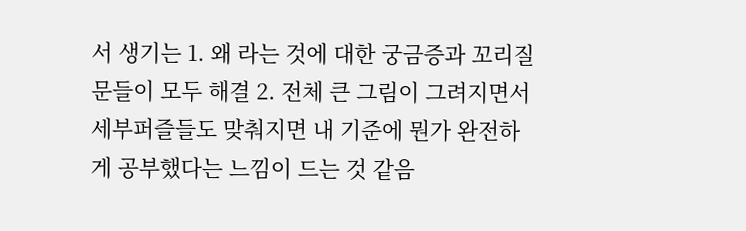서 생기는 1. 왜 라는 것에 대한 궁금증과 꼬리질문들이 모두 해결 2. 전체 큰 그림이 그려지면서 세부퍼즐들도 맞춰지면 내 기준에 뭔가 완전하게 공부했다는 느낌이 드는 것 같음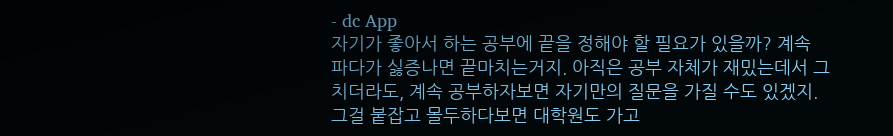- dc App
자기가 좋아서 하는 공부에 끝을 정해야 할 필요가 있을까? 계속 파다가 싫증나면 끝마치는거지. 아직은 공부 자체가 재밌는데서 그치더라도, 계속 공부하자보면 자기만의 질문을 가질 수도 있겠지. 그걸 붙잡고 몰두하다보면 대학원도 가고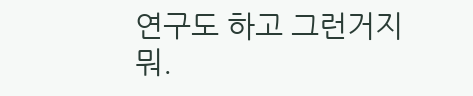연구도 하고 그런거지 뭐.